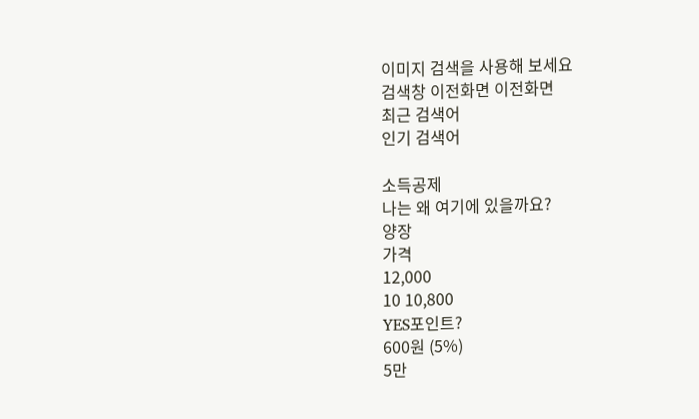이미지 검색을 사용해 보세요
검색창 이전화면 이전화면
최근 검색어
인기 검색어

소득공제
나는 왜 여기에 있을까요?
양장
가격
12,000
10 10,800
YES포인트?
600원 (5%)
5만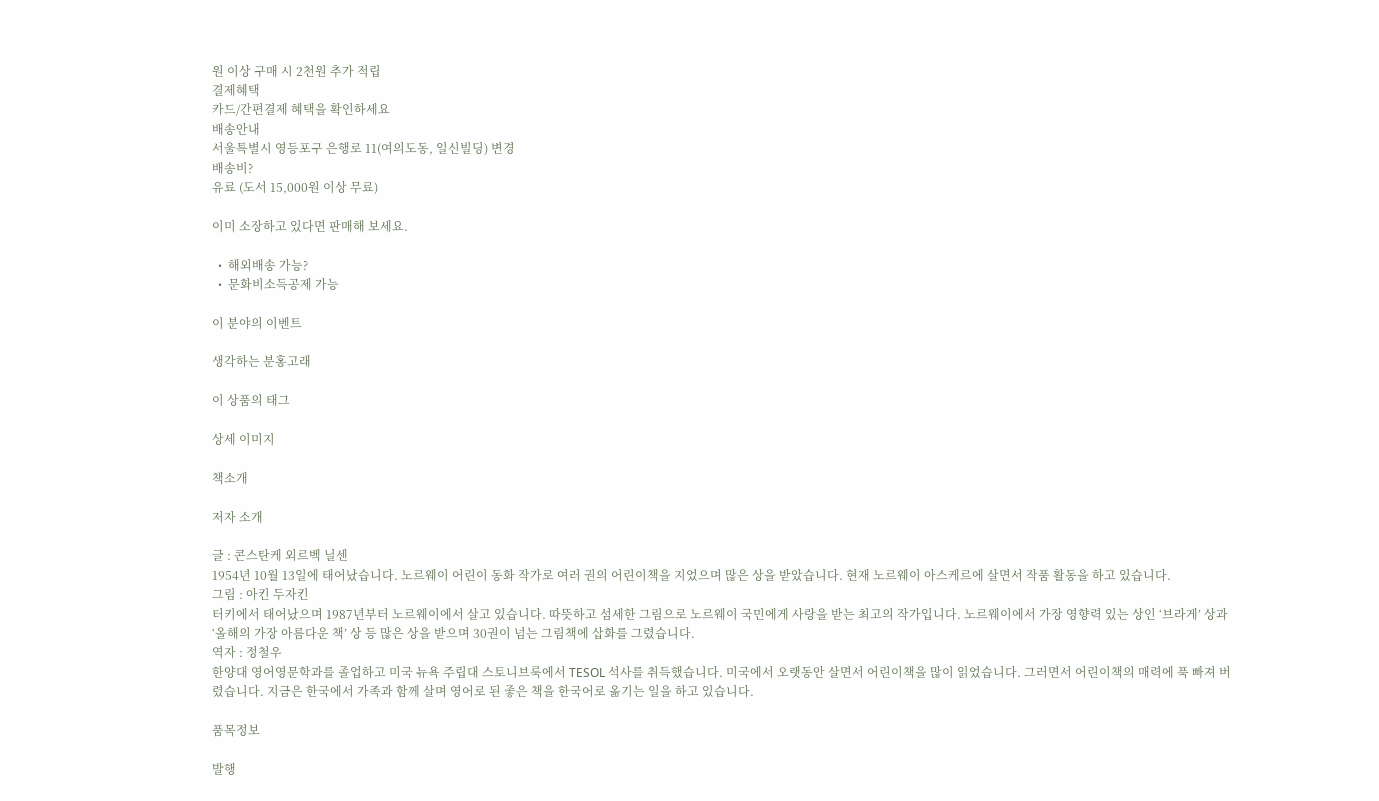원 이상 구매 시 2천원 추가 적립
결제혜택
카드/간편결제 혜택을 확인하세요
배송안내
서울특별시 영등포구 은행로 11(여의도동, 일신빌딩) 변경
배송비?
유료 (도서 15,000원 이상 무료)

이미 소장하고 있다면 판매해 보세요.

  •  해외배송 가능?
  •  문화비소득공제 가능

이 분야의 이벤트

생각하는 분홍고래

이 상품의 태그

상세 이미지

책소개

저자 소개

글 : 콘스탄케 외르벡 닐센
1954년 10월 13일에 태어났습니다. 노르웨이 어린이 동화 작가로 여러 권의 어린이책을 지었으며 많은 상을 받았습니다. 현재 노르웨이 아스케르에 살면서 작품 활동을 하고 있습니다.
그림 : 아킨 두자킨
터키에서 태어났으며 1987년부터 노르웨이에서 살고 있습니다. 따뜻하고 섬세한 그림으로 노르웨이 국민에게 사랑을 받는 최고의 작가입니다. 노르웨이에서 가장 영향력 있는 상인 ‘브라게’ 상과 ‘올해의 가장 아름다운 책’ 상 등 많은 상을 받으며 30권이 넘는 그림책에 삽화를 그렸습니다.
역자 : 정철우
한양대 영어영문학과를 졸업하고 미국 뉴욕 주립대 스토니브룩에서 TESOL 석사를 취득했습니다. 미국에서 오랫동안 살면서 어린이책을 많이 읽었습니다. 그러면서 어린이책의 매력에 푹 빠져 버렸습니다. 지금은 한국에서 가족과 함께 살며 영어로 된 좋은 책을 한국어로 옮기는 일을 하고 있습니다.

품목정보

발행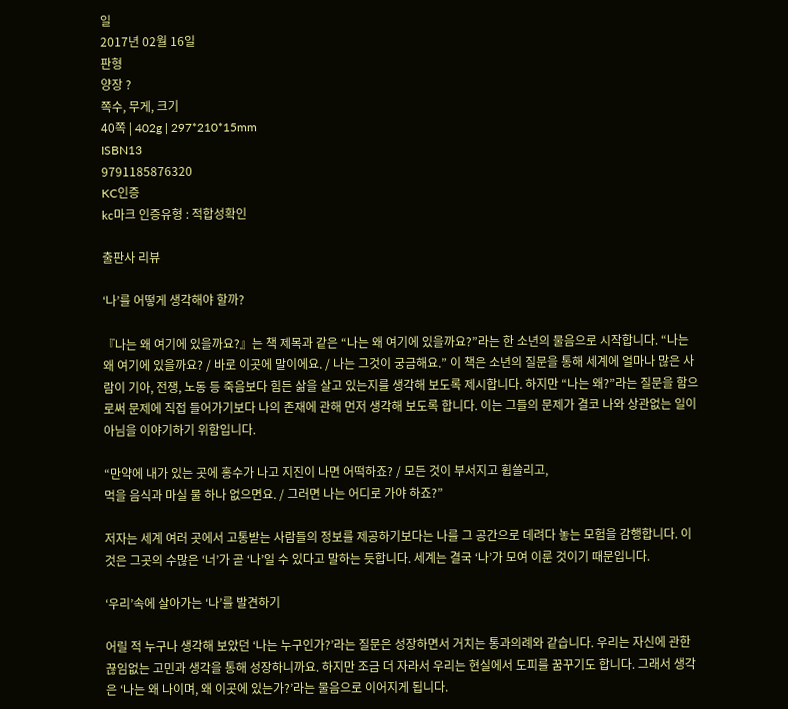일
2017년 02월 16일
판형
양장 ?
쪽수, 무게, 크기
40쪽 | 402g | 297*210*15mm
ISBN13
9791185876320
KC인증
kc마크 인증유형 : 적합성확인

출판사 리뷰

‘나’를 어떻게 생각해야 할까?

『나는 왜 여기에 있을까요?』는 책 제목과 같은 “나는 왜 여기에 있을까요?”라는 한 소년의 물음으로 시작합니다. “나는 왜 여기에 있을까요? / 바로 이곳에 말이에요. / 나는 그것이 궁금해요.” 이 책은 소년의 질문을 통해 세계에 얼마나 많은 사람이 기아, 전쟁, 노동 등 죽음보다 힘든 삶을 살고 있는지를 생각해 보도록 제시합니다. 하지만 “나는 왜?”라는 질문을 함으로써 문제에 직접 들어가기보다 나의 존재에 관해 먼저 생각해 보도록 합니다. 이는 그들의 문제가 결코 나와 상관없는 일이 아님을 이야기하기 위함입니다.

“만약에 내가 있는 곳에 홍수가 나고 지진이 나면 어떡하죠? / 모든 것이 부서지고 휩쓸리고,
먹을 음식과 마실 물 하나 없으면요. / 그러면 나는 어디로 가야 하죠?”

저자는 세계 여러 곳에서 고통받는 사람들의 정보를 제공하기보다는 나를 그 공간으로 데려다 놓는 모험을 감행합니다. 이것은 그곳의 수많은 ‘너’가 곧 ‘나’일 수 있다고 말하는 듯합니다. 세계는 결국 ‘나’가 모여 이룬 것이기 때문입니다.

‘우리’속에 살아가는 ‘나’를 발견하기

어릴 적 누구나 생각해 보았던 ‘나는 누구인가?’라는 질문은 성장하면서 거치는 통과의례와 같습니다. 우리는 자신에 관한 끊임없는 고민과 생각을 통해 성장하니까요. 하지만 조금 더 자라서 우리는 현실에서 도피를 꿈꾸기도 합니다. 그래서 생각은 ‘나는 왜 나이며, 왜 이곳에 있는가?’라는 물음으로 이어지게 됩니다.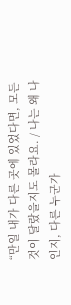“만일 내가 다른 곳에 있었다면, 모든 것이 달랐을지도 몰라요. / 나는 왜 나인지, 다른 누군가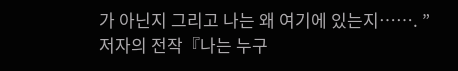가 아닌지 그리고 나는 왜 여기에 있는지……. ”
저자의 전작『나는 누구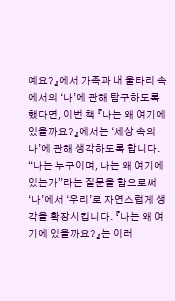예요?』에서 가족과 내 울타리 속에서의 ‘나’에 관해 탐구하도록 했다면, 이번 책 『나는 왜 여기에 있을까요?』에서는 ‘세상 속의 나’에 관해 생각하도록 합니다. “나는 누구이며, 나는 왜 여기에 있는가”라는 질문을 함으로써 ‘나’에서 ‘우리’로 자연스럽게 생각을 확장시킵니다. 『나는 왜 여기에 있을까요?』는 이러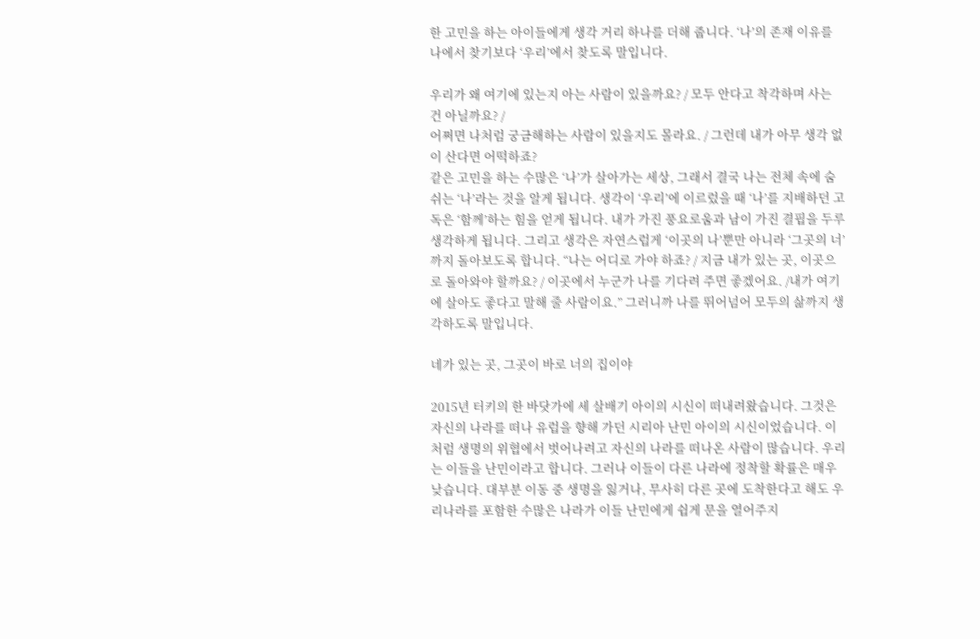한 고민을 하는 아이들에게 생각 거리 하나를 더해 줍니다. ‘나’의 존재 이유를 나에서 찾기보다 ‘우리’에서 찾도록 말입니다.

우리가 왜 여기에 있는지 아는 사람이 있을까요? / 모두 안다고 착각하며 사는 건 아닐까요? /
어쩌면 나처럼 궁금해하는 사람이 있을지도 몰라요. / 그런데 내가 아무 생각 없이 산다면 어떡하죠?
같은 고민을 하는 수많은 ‘나’가 살아가는 세상, 그래서 결국 나는 전체 속에 숨 쉬는 ‘나’라는 것을 알게 됩니다. 생각이 ‘우리’에 이르렀을 때 ‘나’를 지배하던 고독은 ‘함께’하는 힘을 얻게 됩니다. 내가 가진 풍요로움과 남이 가진 결핍을 두루 생각하게 됩니다. 그리고 생각은 자연스럽게 ‘이곳의 나’뿐만 아니라 ‘그곳의 너’까지 돌아보도록 합니다. “나는 어디로 가야 하죠? / 지금 내가 있는 곳, 이곳으로 돌아와야 할까요? / 이곳에서 누군가 나를 기다려 주면 좋겠어요. /내가 여기에 살아도 좋다고 말해 줄 사람이요.” 그러니까 나를 뛰어넘어 모두의 삶까지 생각하도록 말입니다.

네가 있는 곳, 그곳이 바로 너의 집이야

2015년 터키의 한 바닷가에 세 살배기 아이의 시신이 떠내려왔습니다. 그것은 자신의 나라를 떠나 유럽을 향해 가던 시리아 난민 아이의 시신이었습니다. 이처럼 생명의 위협에서 벗어나려고 자신의 나라를 떠나온 사람이 많습니다. 우리는 이들을 난민이라고 합니다. 그러나 이들이 다른 나라에 정착할 확률은 매우 낮습니다. 대부분 이동 중 생명을 잃거나, 무사히 다른 곳에 도착한다고 해도 우리나라를 포함한 수많은 나라가 이들 난민에게 쉽게 문을 열어주지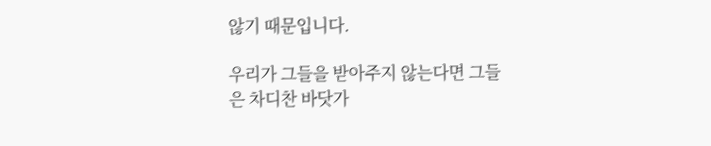않기 때문입니다.

우리가 그들을 받아주지 않는다면 그들은 차디찬 바닷가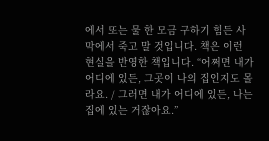에서 또는 물 한 모금 구하기 힘든 사막에서 죽고 말 것입니다. 책은 이런 현실을 반영한 책입니다. “어쩌면 내가 어디에 있든, 그곳이 나의 집인지도 몰라요. / 그러면 내가 어디에 있든, 나는 집에 있는 거잖아요.”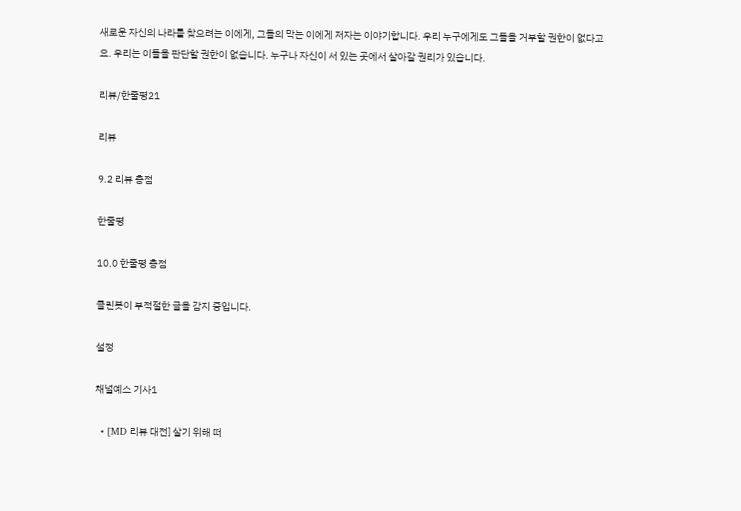새로운 자신의 나라를 찾으려는 이에게, 그들의 막는 이에게 저자는 이야기합니다. 우리 누구에게도 그들을 거부할 권한이 없다고요. 우리는 이들을 판단할 권한이 없습니다. 누구나 자신이 서 있는 곳에서 살아갈 권리가 있습니다.

리뷰/한줄평21

리뷰

9.2 리뷰 총점

한줄평

10.0 한줄평 총점

클린봇이 부적절한 글을 감지 중입니다.

설정

채널예스 기사1

  • [MD 리뷰 대전] 살기 위해 떠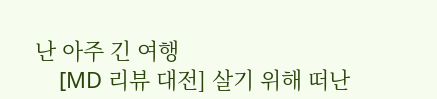난 아주 긴 여행
    [MD 리뷰 대전] 살기 위해 떠난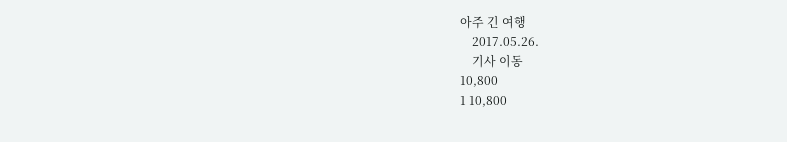아주 긴 여행
    2017.05.26.
    기사 이동
10,800
1 10,800